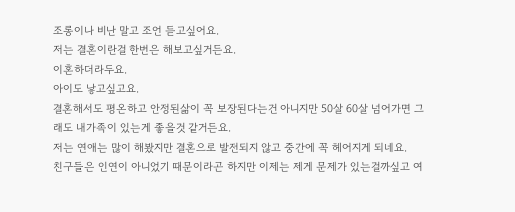조롱이나 비난 말고 조언 듣고싶어요.
저는 결혼이란걸 한번은 해보고싶거든요.
이혼하더라두요.
아이도 낳고싶고요.
결혼해서도 평온하고 안정된삶이 꼭 보장된다는건 아니지만 50살 60살 넘어가면 그래도 내가족이 있는게 좋을것 같거든요.
저는 연애는 많이 해봤지만 결혼으로 발전되지 않고 중간에 꼭 헤어지게 되네요.
친구들은 인연이 아니었기 때문이라곤 하지만 이제는 제게 문제가 있는걸까싶고 여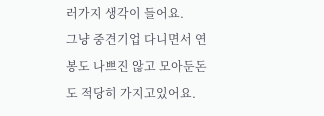러가지 생각이 들어요.
그냥 중견기업 다니면서 연봉도 나쁘진 않고 모아둔돈도 적당히 가지고있어요.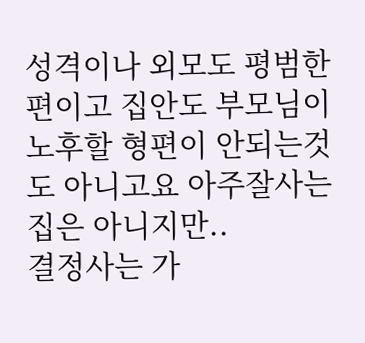성격이나 외모도 평범한편이고 집안도 부모님이 노후할 형편이 안되는것도 아니고요 아주잘사는집은 아니지만..
결정사는 가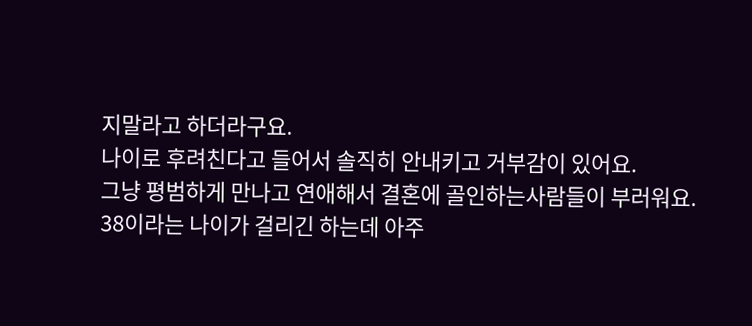지말라고 하더라구요.
나이로 후려친다고 들어서 솔직히 안내키고 거부감이 있어요.
그냥 평범하게 만나고 연애해서 결혼에 골인하는사람들이 부러워요.
38이라는 나이가 걸리긴 하는데 아주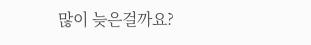많이 늦은걸까요?